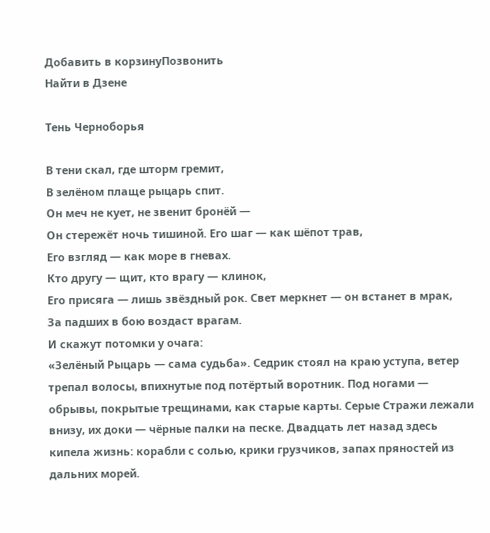Добавить в корзинуПозвонить
Найти в Дзене

Тень Черноборья

В тени скал, где шторм гремит,
В зелёном плаще рыцарь спит.
Он меч не кует, не звенит бронёй —
Он стережёт ночь тишиной. Его шаг — как шёпот трав,
Его взгляд — как море в гневах.
Кто другу — щит, кто врагу — клинок,
Его присяга — лишь звёздный рок. Свет меркнет — он встанет в мрак,
За падших в бою воздаст врагам.
И скажут потомки у очага:
«Зелёный Рыцарь — сама судьба». Седрик стоял на краю уступа, ветер трепал волосы, впихнутые под потёртый воротник. Под ногами — обрывы, покрытые трещинами, как старые карты. Серые Стражи лежали внизу, их доки — чёрные палки на песке. Двадцать лет назад здесь кипела жизнь: корабли с солью, крики грузчиков, запах пряностей из дальних морей.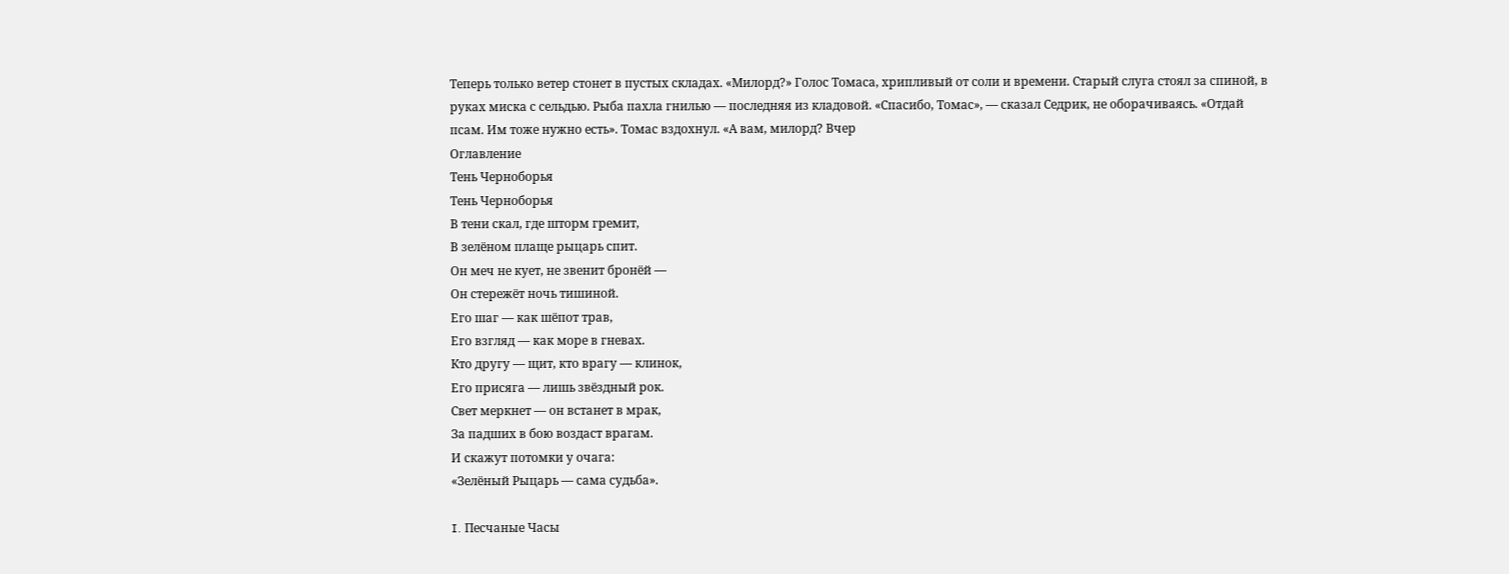Теперь только ветер стонет в пустых складах. «Милорд?» Голос Томаса, хрипливый от соли и времени. Старый слуга стоял за спиной, в руках миска с сельдью. Рыба пахла гнилью — последняя из кладовой. «Спасибо, Томас», — сказал Седрик, не оборачиваясь. «Отдай псам. Им тоже нужно есть». Томас вздохнул. «А вам, милорд? Вчер
Оглавление
Тень Черноборья
Тень Черноборья
В тени скал, где шторм гремит,
В зелёном плаще рыцарь спит.
Он меч не кует, не звенит бронёй —
Он стережёт ночь тишиной.
Его шаг — как шёпот трав,
Его взгляд — как море в гневах.
Кто другу — щит, кто врагу — клинок,
Его присяга — лишь звёздный рок.
Свет меркнет — он встанет в мрак,
За падших в бою воздаст врагам.
И скажут потомки у очага:
«Зелёный Рыцарь — сама судьба».

I. Песчаные Часы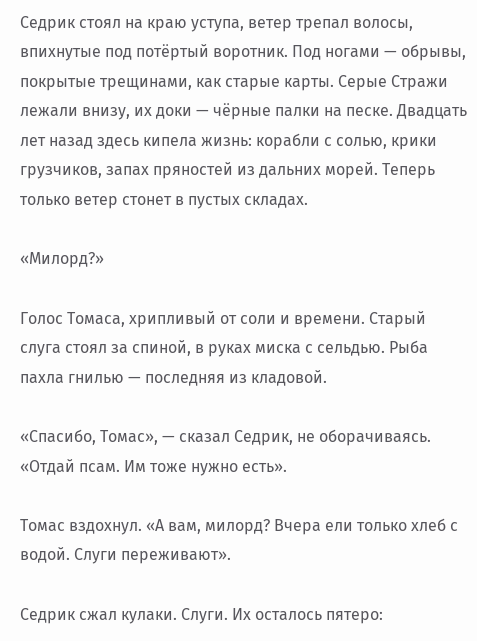Седрик стоял на краю уступа, ветер трепал волосы, впихнутые под потёртый воротник. Под ногами — обрывы, покрытые трещинами, как старые карты. Серые Стражи лежали внизу, их доки — чёрные палки на песке. Двадцать лет назад здесь кипела жизнь: корабли с солью, крики грузчиков, запах пряностей из дальних морей. Теперь только ветер стонет в пустых складах.

«Милорд?»

Голос Томаса, хрипливый от соли и времени. Старый слуга стоял за спиной, в руках миска с сельдью. Рыба пахла гнилью — последняя из кладовой.

«Спасибо, Томас», — сказал Седрик, не оборачиваясь. «Отдай псам. Им тоже нужно есть».

Томас вздохнул. «А вам, милорд? Вчера ели только хлеб с водой. Слуги переживают».

Седрик сжал кулаки. Слуги. Их осталось пятеро: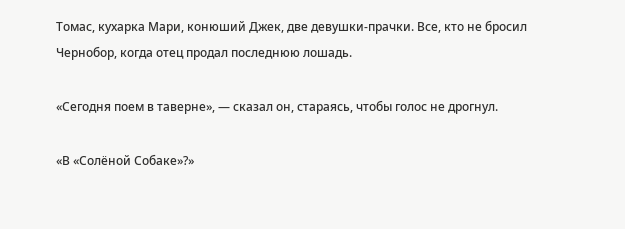Томас, кухарка Мари, конюший Джек, две девушки-прачки. Все, кто не бросил Чернобор, когда отец продал последнюю лошадь.

«Сегодня поем в таверне», — сказал он, стараясь, чтобы голос не дрогнул.

«В «Солёной Собаке»?»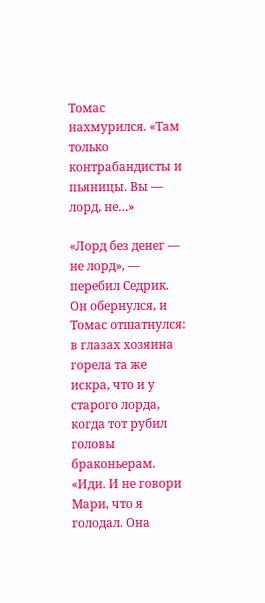Томас нахмурился. «Там только контрабандисты и пьяницы. Вы — лорд, не…»

«Лорд без денег — не лорд», — перебил Седрик. Он обернулся, и Томас отшатнулся: в глазах хозяина горела та же искра, что и у старого лорда, когда тот рубил головы браконьерам. «Иди. И не говори Мари, что я голодал. Она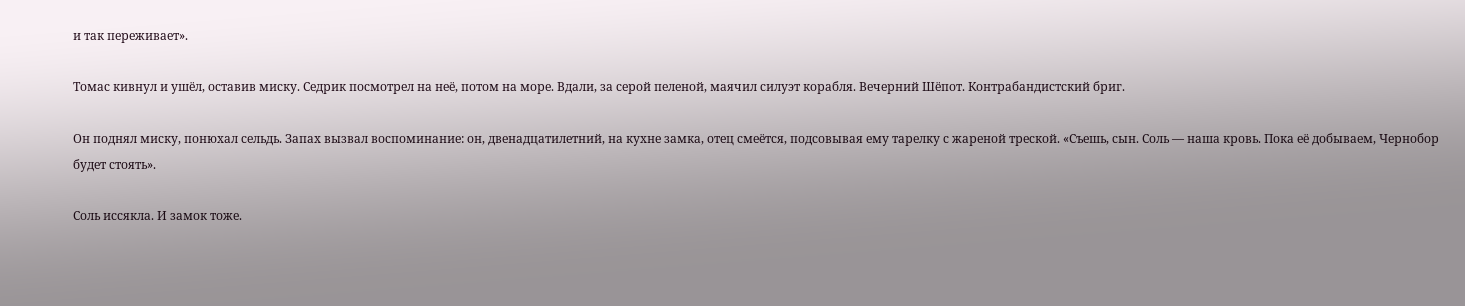и так переживает».

Томас кивнул и ушёл, оставив миску. Седрик посмотрел на неё, потом на море. Вдали, за серой пеленой, маячил силуэт корабля. Вечерний Шёпот. Контрабандистский бриг.

Он поднял миску, понюхал сельдь. Запах вызвал воспоминание: он, двенадцатилетний, на кухне замка, отец смеётся, подсовывая ему тарелку с жареной треской. «Съешь, сын. Соль — наша кровь. Пока её добываем, Чернобор будет стоять».

Соль иссякла. И замок тоже.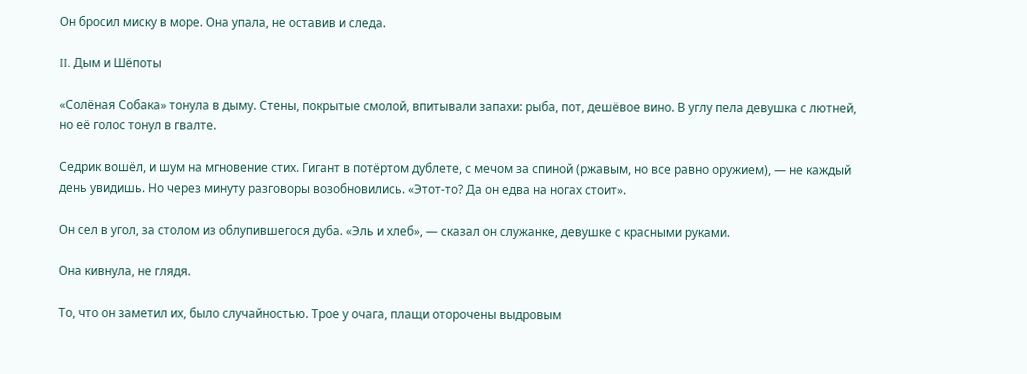Он бросил миску в море. Она упала, не оставив и следа.

II. Дым и Шёпоты

«Солёная Собака» тонула в дыму. Стены, покрытые смолой, впитывали запахи: рыба, пот, дешёвое вино. В углу пела девушка с лютней, но её голос тонул в гвалте.

Седрик вошёл, и шум на мгновение стих. Гигант в потёртом дублете, с мечом за спиной (ржавым, но все равно оружием), — не каждый день увидишь. Но через минуту разговоры возобновились. «Этот-то? Да он едва на ногах стоит».

Он сел в угол, за столом из облупившегося дуба. «Эль и хлеб», — сказал он служанке, девушке с красными руками.

Она кивнула, не глядя.

То, что он заметил их, было случайностью. Трое у очага, плащи оторочены выдровым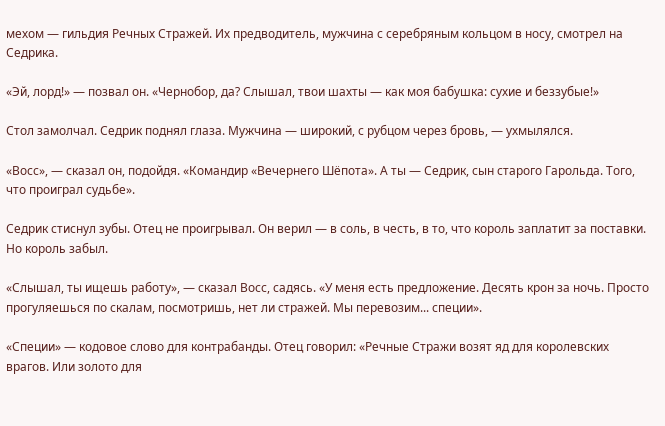мехом — гильдия Речных Стражей. Их предводитель, мужчина с серебряным кольцом в носу, смотрел на Седрика.

«Эй, лорд!» — позвал он. «Чернобор, да? Слышал, твои шахты — как моя бабушка: сухие и беззубые!»

Стол замолчал. Седрик поднял глаза. Мужчина — широкий, с рубцом через бровь, — ухмылялся.

«Восс», — сказал он, подойдя. «Командир «Вечернего Шёпота». А ты — Седрик, сын старого Гарольда. Того, что проиграл судьбе».

Седрик стиснул зубы. Отец не проигрывал. Он верил — в соль, в честь, в то, что король заплатит за поставки. Но король забыл.

«Слышал, ты ищешь работу», — сказал Восс, садясь. «У меня есть предложение. Десять крон за ночь. Просто прогуляешься по скалам, посмотришь, нет ли стражей. Мы перевозим... специи».

«Специи» — кодовое слово для контрабанды. Отец говорил: «Речные Стражи возят яд для королевских врагов. Или золото для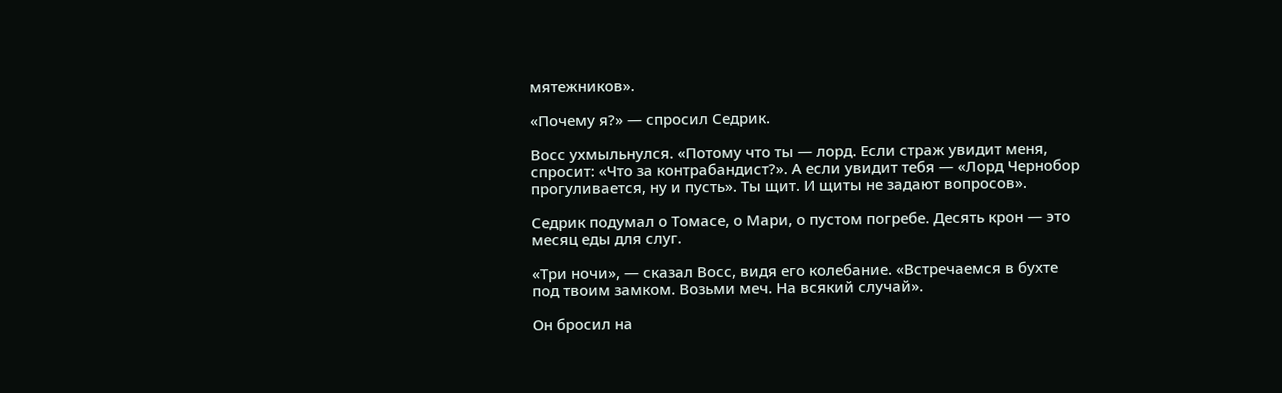мятежников».

«Почему я?» — спросил Седрик.

Восс ухмыльнулся. «Потому что ты — лорд. Если страж увидит меня, спросит: «Что за контрабандист?». А если увидит тебя — «Лорд Чернобор прогуливается, ну и пусть». Ты щит. И щиты не задают вопросов».

Седрик подумал о Томасе, о Мари, о пустом погребе. Десять крон — это месяц еды для слуг.

«Три ночи», — сказал Восс, видя его колебание. «Встречаемся в бухте под твоим замком. Возьми меч. На всякий случай».

Он бросил на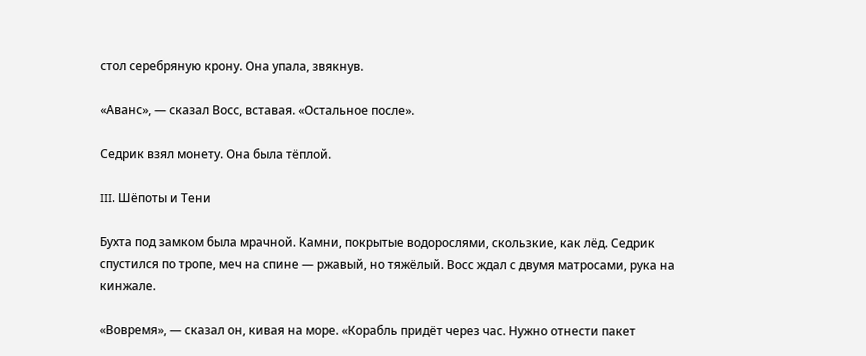стол серебряную крону. Она упала, звякнув.

«Аванс», — сказал Восс, вставая. «Остальное после».

Седрик взял монету. Она была тёплой.

III. Шёпоты и Тени

Бухта под замком была мрачной. Камни, покрытые водорослями, скользкие, как лёд. Седрик спустился по тропе, меч на спине — ржавый, но тяжёлый. Восс ждал с двумя матросами, рука на кинжале.

«Вовремя», — сказал он, кивая на море. «Корабль придёт через час. Нужно отнести пакет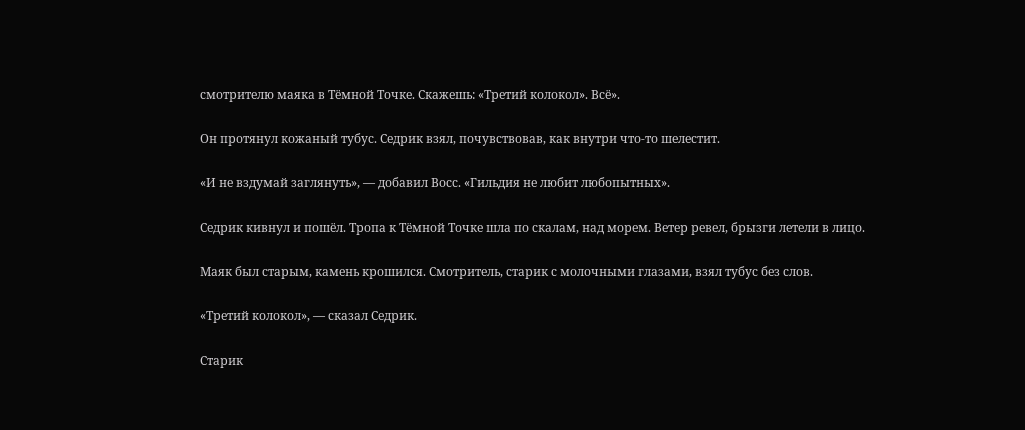смотрителю маяка в Тёмной Точке. Скажешь: «Третий колокол». Всё».

Он протянул кожаный тубус. Седрик взял, почувствовав, как внутри что-то шелестит.

«И не вздумай заглянуть», — добавил Восс. «Гильдия не любит любопытных».

Седрик кивнул и пошёл. Тропа к Тёмной Точке шла по скалам, над морем. Ветер ревел, брызги летели в лицо.

Маяк был старым, камень крошился. Смотритель, старик с молочными глазами, взял тубус без слов.

«Третий колокол», — сказал Седрик.

Старик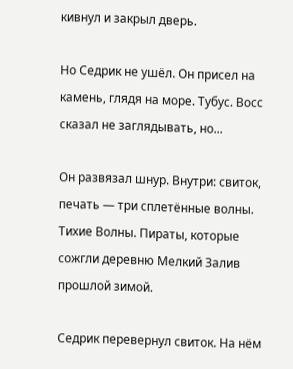кивнул и закрыл дверь.

Но Седрик не ушёл. Он присел на камень, глядя на море. Тубус. Восс сказал не заглядывать, но...

Он развязал шнур. Внутри: свиток, печать — три сплетённые волны. Тихие Волны. Пираты, которые сожгли деревню Мелкий Залив прошлой зимой.

Седрик перевернул свиток. На нём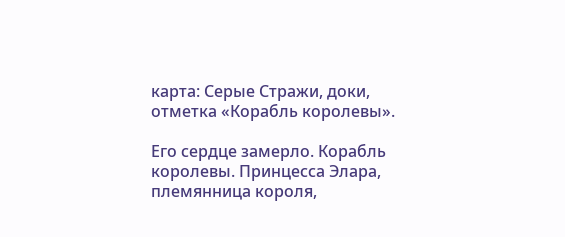карта: Серые Стражи, доки, отметка «Корабль королевы».

Его сердце замерло. Корабль королевы. Принцесса Элара, племянница короля,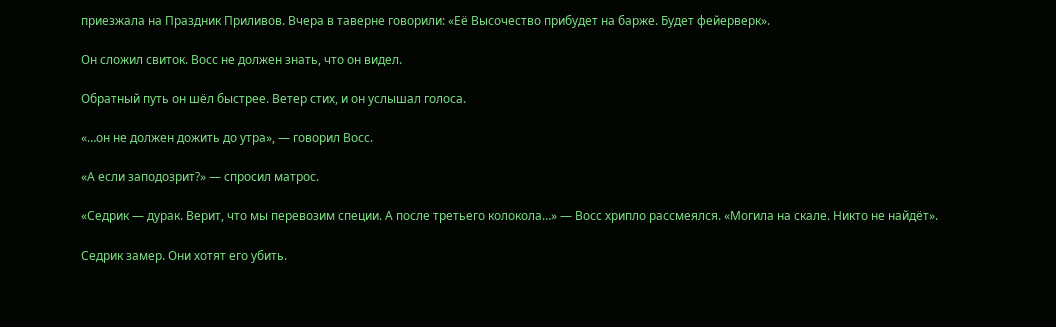приезжала на Праздник Приливов. Вчера в таверне говорили: «Её Высочество прибудет на барже. Будет фейерверк».

Он сложил свиток. Восс не должен знать, что он видел.

Обратный путь он шёл быстрее. Ветер стих, и он услышал голоса.

«…он не должен дожить до утра», — говорил Восс.

«А если заподозрит?» — спросил матрос.

«Седрик — дурак. Верит, что мы перевозим специи. А после третьего колокола…» — Восс хрипло рассмеялся. «Могила на скале. Никто не найдёт».

Седрик замер. Они хотят его убить.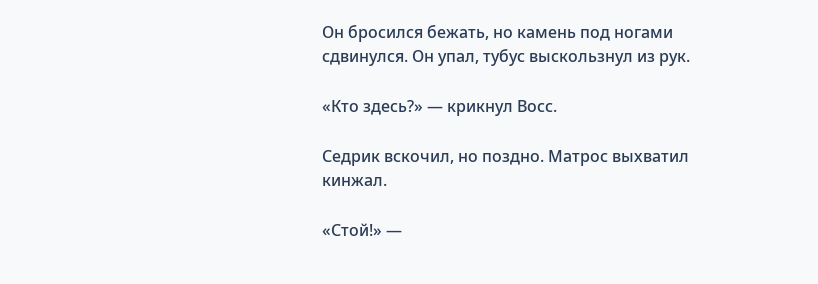Он бросился бежать, но камень под ногами сдвинулся. Он упал, тубус выскользнул из рук.

«Кто здесь?» — крикнул Восс.

Седрик вскочил, но поздно. Матрос выхватил кинжал.

«Стой!» —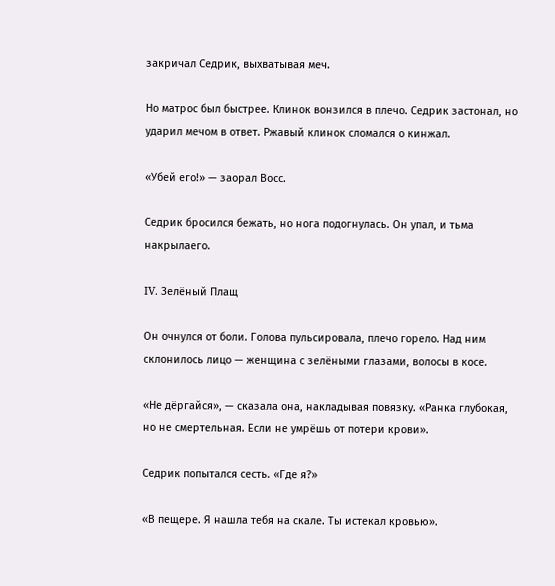закричал Седрик, выхватывая меч.

Но матрос был быстрее. Клинок вонзился в плечо. Седрик застонал, но ударил мечом в ответ. Ржавый клинок сломался о кинжал.

«Убей его!» — заорал Восс.

Седрик бросился бежать, но нога подогнулась. Он упал, и тьма накрылаего.

IV. Зелёный Плащ

Он очнулся от боли. Голова пульсировала, плечо горело. Над ним склонилось лицо — женщина с зелёными глазами, волосы в косе.

«Не дёргайся», — сказала она, накладывая повязку. «Ранка глубокая, но не смертельная. Если не умрёшь от потери крови».

Седрик попытался сесть. «Где я?»

«В пещере. Я нашла тебя на скале. Ты истекал кровью».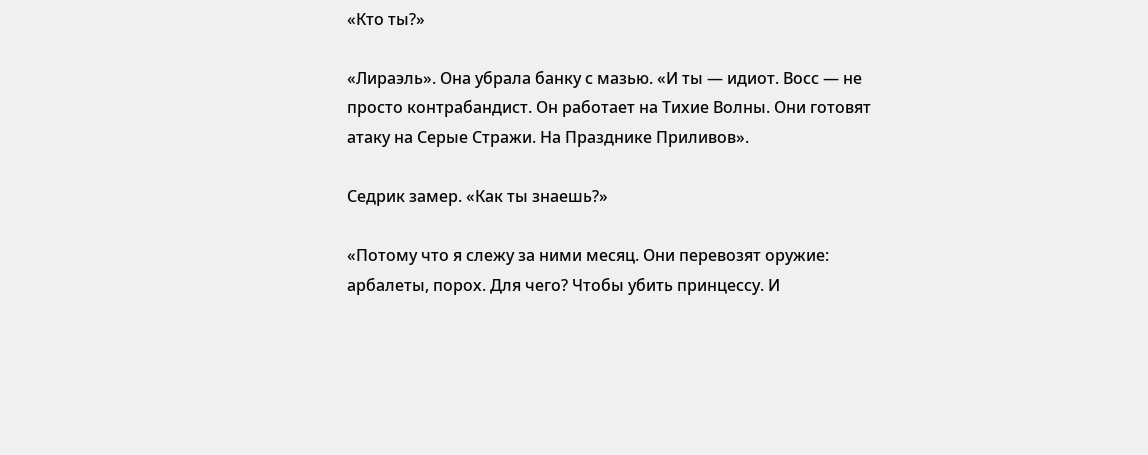«Кто ты?»

«Лираэль». Она убрала банку с мазью. «И ты — идиот. Восс — не просто контрабандист. Он работает на Тихие Волны. Они готовят атаку на Серые Стражи. На Празднике Приливов».

Седрик замер. «Как ты знаешь?»

«Потому что я слежу за ними месяц. Они перевозят оружие: арбалеты, порох. Для чего? Чтобы убить принцессу. И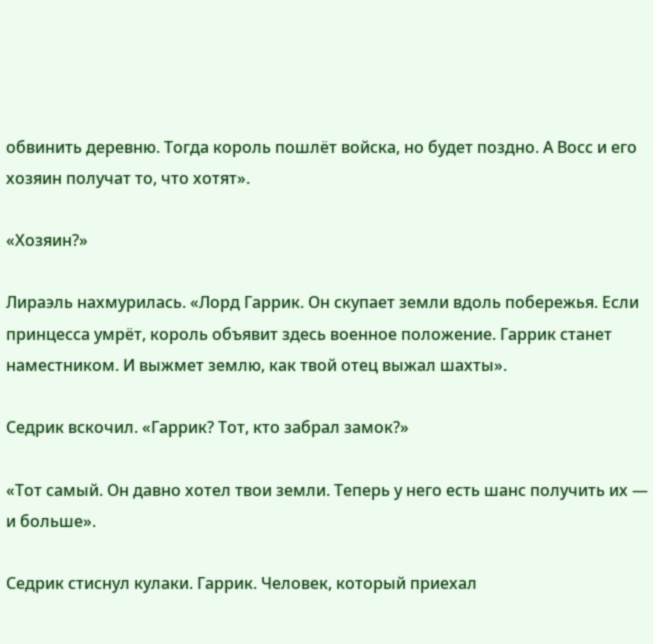обвинить деревню. Тогда король пошлёт войска, но будет поздно. А Восс и его хозяин получат то, что хотят».

«Хозяин?»

Лираэль нахмурилась. «Лорд Гаррик. Он скупает земли вдоль побережья. Если принцесса умрёт, король объявит здесь военное положение. Гаррик станет наместником. И выжмет землю, как твой отец выжал шахты».

Седрик вскочил. «Гаррик? Тот, кто забрал замок?»

«Тот самый. Он давно хотел твои земли. Теперь у него есть шанс получить их — и больше».

Седрик стиснул кулаки. Гаррик. Человек, который приехал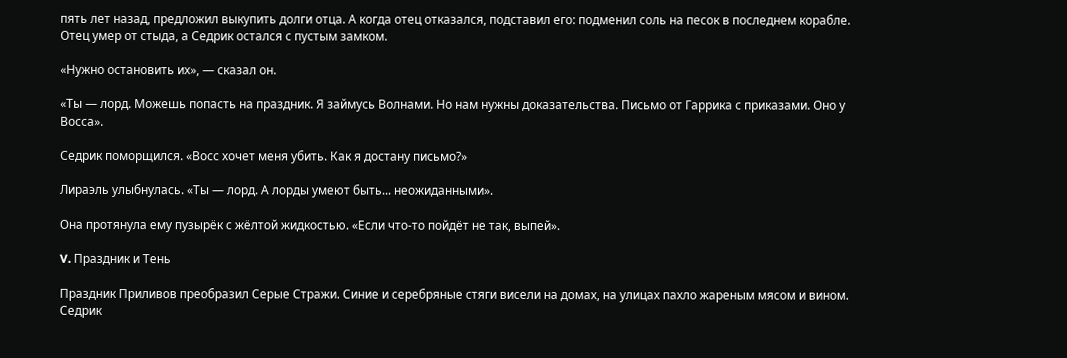пять лет назад, предложил выкупить долги отца. А когда отец отказался, подставил его: подменил соль на песок в последнем корабле. Отец умер от стыда, а Седрик остался с пустым замком.

«Нужно остановить их», — сказал он.

«Ты — лорд. Можешь попасть на праздник. Я займусь Волнами. Но нам нужны доказательства. Письмо от Гаррика с приказами. Оно у Восса».

Седрик поморщился. «Восс хочет меня убить. Как я достану письмо?»

Лираэль улыбнулась. «Ты — лорд. А лорды умеют быть... неожиданными».

Она протянула ему пузырёк с жёлтой жидкостью. «Если что-то пойдёт не так, выпей».

V. Праздник и Тень

Праздник Приливов преобразил Серые Стражи. Синие и серебряные стяги висели на домах, на улицах пахло жареным мясом и вином. Седрик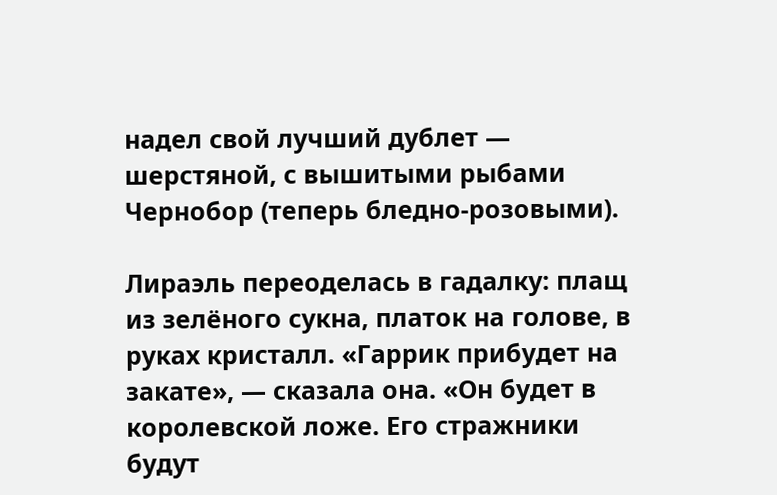надел свой лучший дублет — шерстяной, с вышитыми рыбами Чернобор (теперь бледно-розовыми).

Лираэль переоделась в гадалку: плащ из зелёного сукна, платок на голове, в руках кристалл. «Гаррик прибудет на закате», — сказала она. «Он будет в королевской ложе. Его стражники будут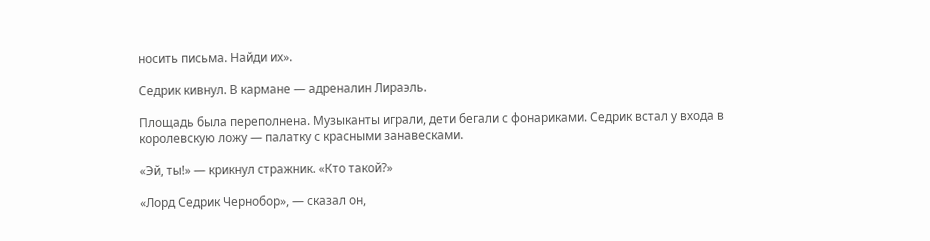носить письма. Найди их».

Седрик кивнул. В кармане — адреналин Лираэль.

Площадь была переполнена. Музыканты играли, дети бегали с фонариками. Седрик встал у входа в королевскую ложу — палатку с красными занавесками.

«Эй, ты!» — крикнул стражник. «Кто такой?»

«Лорд Седрик Чернобор», — сказал он,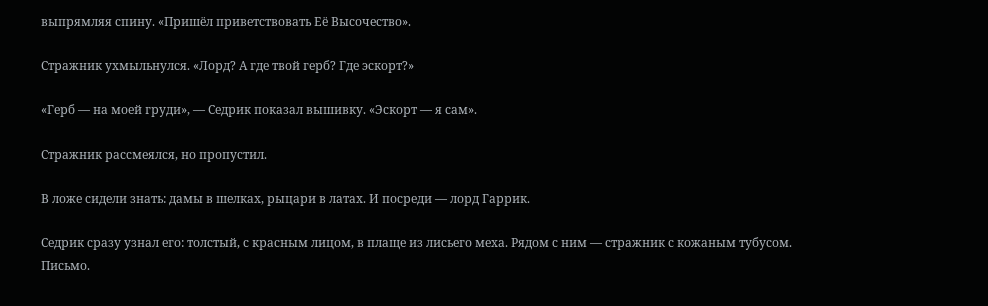выпрямляя спину. «Пришёл приветствовать Её Высочество».

Стражник ухмыльнулся. «Лорд? А где твой герб? Где эскорт?»

«Герб — на моей груди», — Седрик показал вышивку. «Эскорт — я сам».

Стражник рассмеялся, но пропустил.

В ложе сидели знать: дамы в шелках, рыцари в латах. И посреди — лорд Гаррик.

Седрик сразу узнал его: толстый, с красным лицом, в плаще из лисьего меха. Рядом с ним — стражник с кожаным тубусом. Письмо.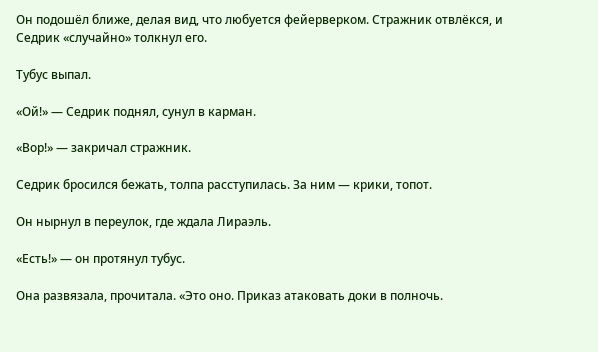Он подошёл ближе, делая вид, что любуется фейерверком. Стражник отвлёкся, и Седрик «случайно» толкнул его.

Тубус выпал.

«Ой!» — Седрик поднял, сунул в карман.

«Вор!» — закричал стражник.

Седрик бросился бежать, толпа расступилась. За ним — крики, топот.

Он нырнул в переулок, где ждала Лираэль.

«Есть!» — он протянул тубус.

Она развязала, прочитала. «Это оно. Приказ атаковать доки в полночь.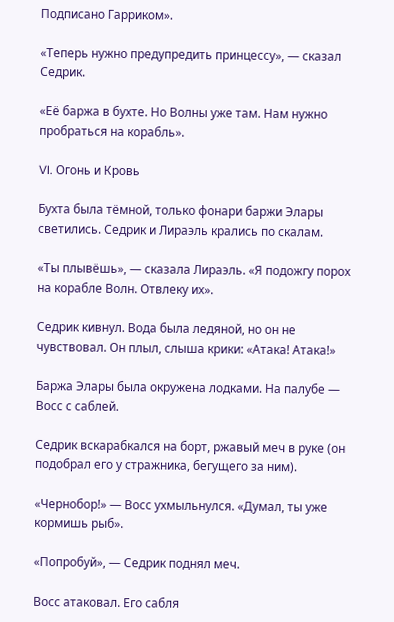Подписано Гарриком».

«Теперь нужно предупредить принцессу», — сказал Седрик.

«Её баржа в бухте. Но Волны уже там. Нам нужно пробраться на корабль».

VI. Огонь и Кровь

Бухта была тёмной, только фонари баржи Элары светились. Седрик и Лираэль крались по скалам.

«Ты плывёшь», — сказала Лираэль. «Я подожгу порох на корабле Волн. Отвлеку их».

Седрик кивнул. Вода была ледяной, но он не чувствовал. Он плыл, слыша крики: «Атака! Атака!»

Баржа Элары была окружена лодками. На палубе — Восс с саблей.

Седрик вскарабкался на борт, ржавый меч в руке (он подобрал его у стражника, бегущего за ним).

«Чернобор!» — Восс ухмыльнулся. «Думал, ты уже кормишь рыб».

«Попробуй», — Седрик поднял меч.

Восс атаковал. Его сабля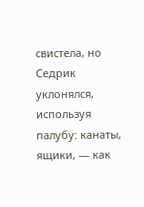свистела, но Седрик уклонялся, используя палубу: канаты, ящики, — как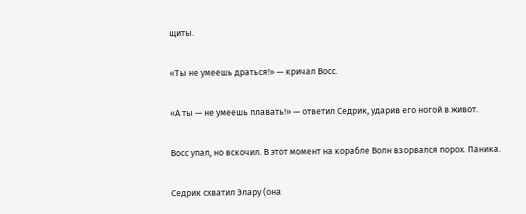щиты.

«Ты не умеешь драться!» — кричал Восс.

«А ты — не умеешь плавать!» — ответил Седрик, ударив его ногой в живот.

Восс упал, но вскочил. В этот момент на корабле Волн взорвался порох. Паника.

Седрик схватил Элару (она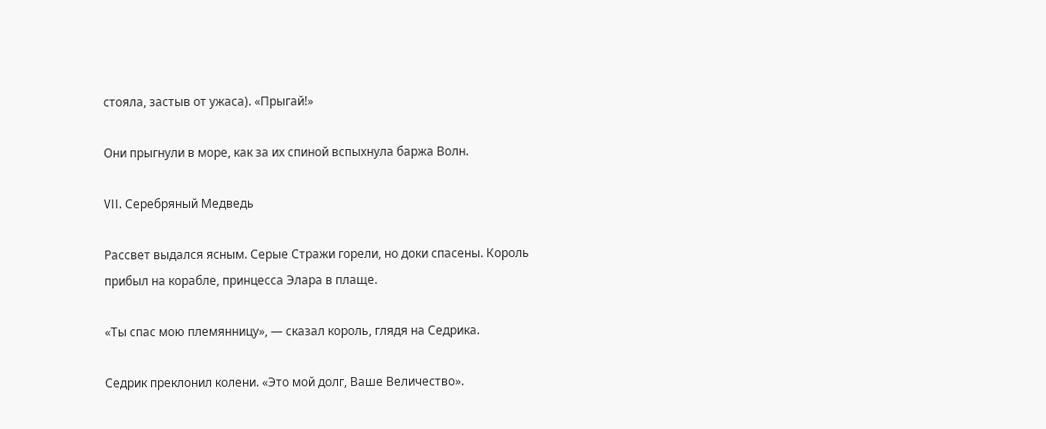стояла, застыв от ужаса). «Прыгай!»

Они прыгнули в море, как за их спиной вспыхнула баржа Волн.

VII. Серебряный Медведь

Рассвет выдался ясным. Серые Стражи горели, но доки спасены. Король прибыл на корабле, принцесса Элара в плаще.

«Ты спас мою племянницу», — сказал король, глядя на Седрика.

Седрик преклонил колени. «Это мой долг, Ваше Величество».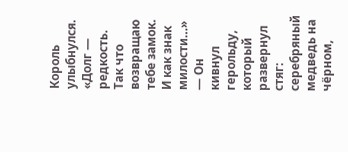Король улыбнулся. «Долг — редкость. Так что возвращаю тебе замок. И как знак милости…» — Он кивнул герольду, который развернул стяг: серебряный медведь на чёрном,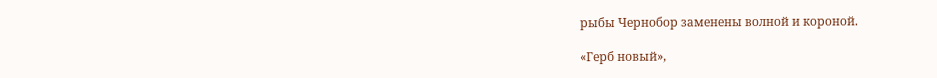рыбы Чернобор заменены волной и короной.

«Герб новый»,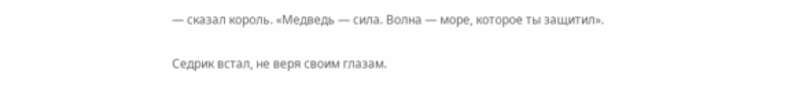— сказал король. «Медведь — сила. Волна — море, которое ты защитил».

Седрик встал, не веря своим глазам.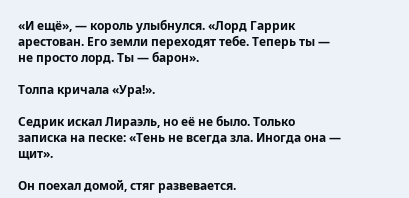«И ещё», — король улыбнулся. «Лорд Гаррик арестован. Его земли переходят тебе. Теперь ты — не просто лорд. Ты — барон».

Толпа кричала «Ура!».

Седрик искал Лираэль, но её не было. Только записка на песке: «Тень не всегда зла. Иногда она — щит».

Он поехал домой, стяг развевается.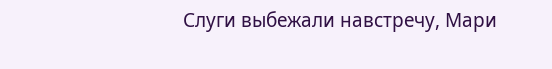Слуги выбежали навстречу, Мари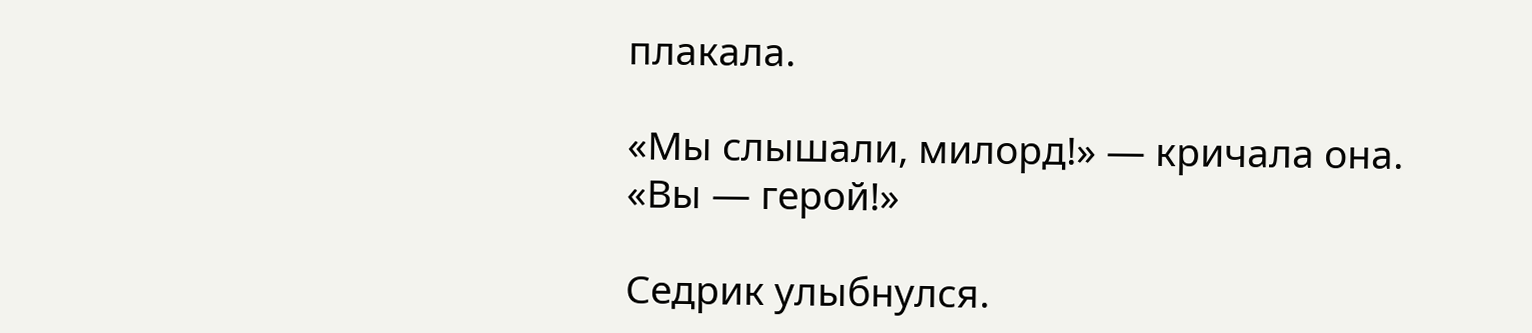плакала.

«Мы слышали, милорд!» — кричала она. «Вы — герой!»

Седрик улыбнулся.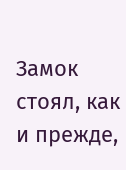Замок стоял, как и прежде,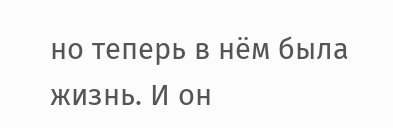но теперь в нём была жизнь. И он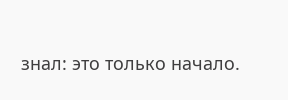знал: это только начало.